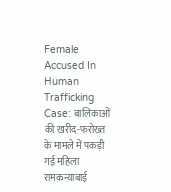Female Accused In Human Trafficking Case: बालिकाओं की खरीद-फरोख्त के मामले में पकड़ी गई महिला रामकन्याबाई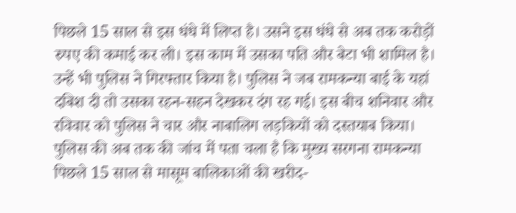पिछले 15 साल से इस धंधे में लिप्त है। उसने इस धंधे से अब तक करोड़ों रुपए की कमाई कर ली। इस काम में उसका पति और बेटा भी शामिल है। उन्हें भी पुलिस ने गिरफ्तार किया है। पुलिस ने जब रामकन्या बाई के यहां दबिश दी तो उसका रहन-सहन देखकर दंग रह गई। इस बीच शनिवार और रविवार को पुलिस ने चार और नाबालिग लड़कियों को दस्तयाब किया।
पुलिस की अब तक की जांच में पता चला है कि मुख्य सरगना रामकन्या पिछले 15 साल से मासूम बालिकाओं की खरीद-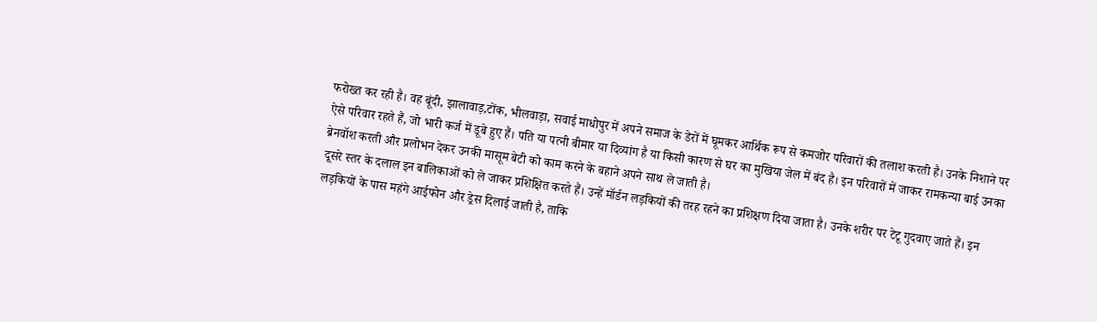फरोख्त कर रही है। वह बूंदी, झालावाड़,टोंक, भीलवाड़ा, सवाई माधोपुर में अपने समाज के डेरों में घूमकर आर्थिक रूप से कमजोर परिवारों की तलाश करती है। उनके निशाने पर ऐसे परिवार रहते हैं, जो भारी कर्ज में डूबे हुए हैं। पति या पत्नी बीमार या दिव्यांग है या किसी कारण से घर का मुखिया जेल में बंद है। इन परिवारों में जाकर रामकन्या बाई उनका ब्रेनवॉश करती और प्रलोभन देकर उनकी मासूम बेटी को काम करने के बहाने अपने साथ ले जाती है।
दूसरे स्तर के दलाल इन बालिकाओं को ले जाकर प्रशिक्षित करते हैं। उन्हें मॉर्डन लड़कियों की तरह रहने का प्रशिक्षण दिया जाता है। उनके शरीर पर टेटू गुदवाए जाते हैं। इन लड़कियों के पास महंगे आईफोन और ड्रेस दिलाई जाती है, ताकि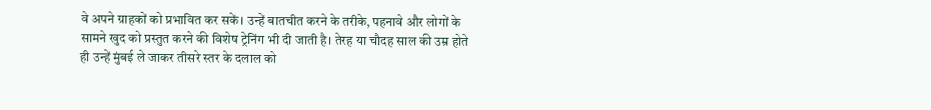वे अपने ग्राहकों को प्रभावित कर सकें। उन्हें बातचीत करने के तरीके, पहनावे और लोगों के सामने खुद को प्रस्तुत करने की विशेष ट्रेनिंग भी दी जाती है। तेरह या चौदह साल की उम्र होते ही उन्हें मुंबई ले जाकर तीसरे स्तर के दलाल को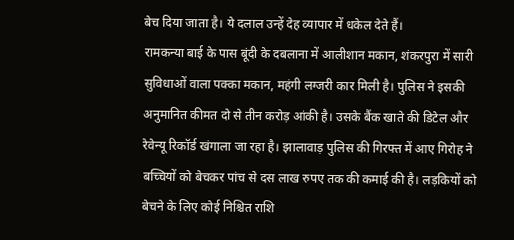बेच दिया जाता है। ये दलाल उन्हें देह व्यापार में धकेल देते हैं।
रामकन्या बाई के पास बूंदी के दबलाना में आलीशान मकान, शंकरपुरा में सारी सुविधाओं वाला पक्का मकान, महंगी लग्जरी कार मिली है। पुलिस ने इसकी अनुमानित कीमत दो से तीन करोड़ आंकी है। उसके बैंक खाते की डिटेल और रेवेन्यू रिकॉर्ड खंगाला जा रहा है। झालावाड़ पुलिस की गिरफ्त में आए गिरोह ने बच्चियों को बेचकर पांच से दस लाख रुपए तक की कमाई की है। लड़कियों को बेचने के लिए कोई निश्चित राशि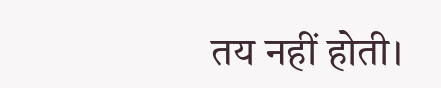तय नहीं होती।